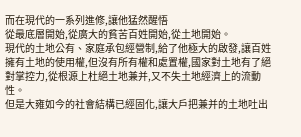而在現代的一系列進修,讓他猛然醒悟
從最底層開始,從廣大的貧苦百姓開始,從土地開始。
現代的土地公有、家庭承包經營制,給了他極大的啟發,讓百姓擁有土地的使用權,但沒有所有權和處置權,國家對土地有了絕對掌控力,從根源上杜絕土地兼并,又不失土地經濟上的流動性。
但是大雍如今的社會結構已經固化,讓大戶把兼并的土地吐出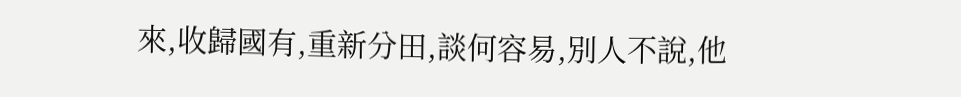來,收歸國有,重新分田,談何容易,別人不說,他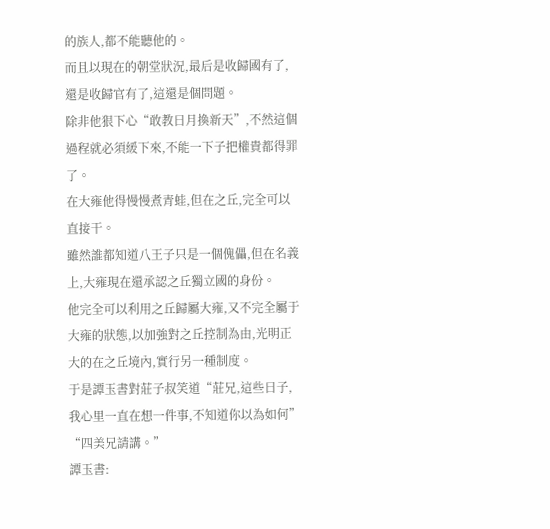的族人,都不能聽他的。
而且以現在的朝堂狀況,最后是收歸國有了,還是收歸官有了,這還是個問題。
除非他狠下心“敢教日月換新天”,不然這個過程就必須緩下來,不能一下子把權貴都得罪了。
在大雍他得慢慢煮青蛙,但在之丘,完全可以直接干。
雖然誰都知道八王子只是一個傀儡,但在名義上,大雍現在還承認之丘獨立國的身份。
他完全可以利用之丘歸屬大雍,又不完全屬于大雍的狀態,以加強對之丘控制為由,光明正大的在之丘境內,實行另一種制度。
于是譚玉書對莊子叔笑道“莊兄,這些日子,我心里一直在想一件事,不知道你以為如何”
“四美兄請講。”
譚玉書: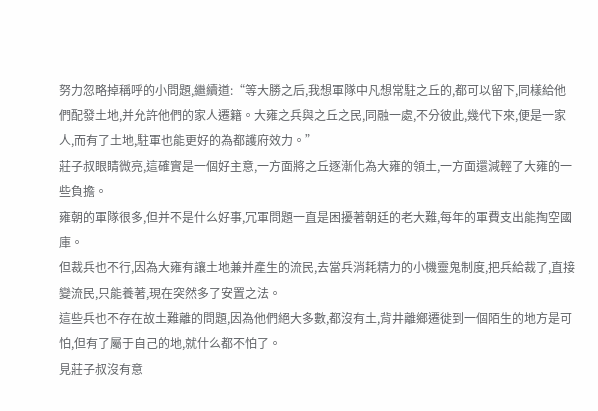努力忽略掉稱呼的小問題,繼續道:“等大勝之后,我想軍隊中凡想常駐之丘的,都可以留下,同樣給他們配發土地,并允許他們的家人遷籍。大雍之兵與之丘之民,同融一處,不分彼此,幾代下來,便是一家人,而有了土地,駐軍也能更好的為都護府效力。”
莊子叔眼睛微亮,這確實是一個好主意,一方面將之丘逐漸化為大雍的領土,一方面還減輕了大雍的一些負擔。
雍朝的軍隊很多,但并不是什么好事,冗軍問題一直是困擾著朝廷的老大難,每年的軍費支出能掏空國庫。
但裁兵也不行,因為大雍有讓土地兼并產生的流民,去當兵消耗精力的小機靈鬼制度,把兵給裁了,直接變流民,只能養著,現在突然多了安置之法。
這些兵也不存在故土難離的問題,因為他們絕大多數,都沒有土,背井離鄉遷徙到一個陌生的地方是可怕,但有了屬于自己的地,就什么都不怕了。
見莊子叔沒有意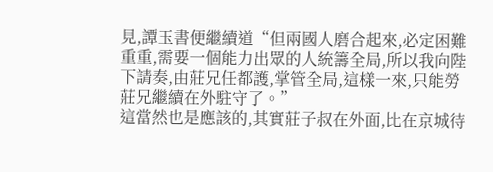見,譚玉書便繼續道“但兩國人磨合起來,必定困難重重,需要一個能力出眾的人統籌全局,所以我向陛下請奏,由莊兄任都護,掌管全局,這樣一來,只能勞莊兄繼續在外駐守了。”
這當然也是應該的,其實莊子叔在外面,比在京城待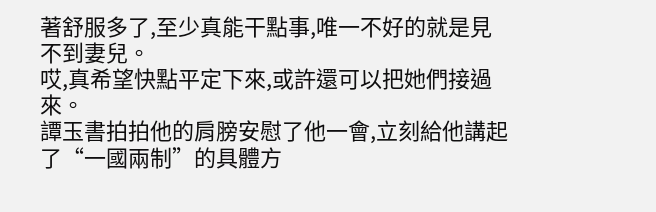著舒服多了,至少真能干點事,唯一不好的就是見不到妻兒。
哎,真希望快點平定下來,或許還可以把她們接過來。
譚玉書拍拍他的肩膀安慰了他一會,立刻給他講起了“一國兩制”的具體方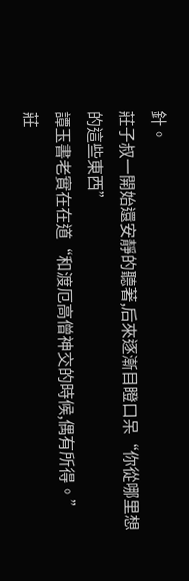針。
莊子叔一開始還安靜的聽著,后來逐漸目瞪口呆“你從哪里想的這些東西”
譚玉書老實在在道“和渡厄高僧神交的時候,偶有所得。”
莊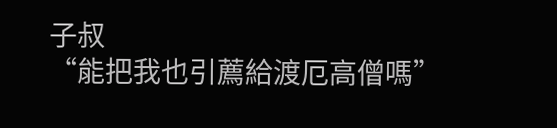子叔
“能把我也引薦給渡厄高僧嗎”